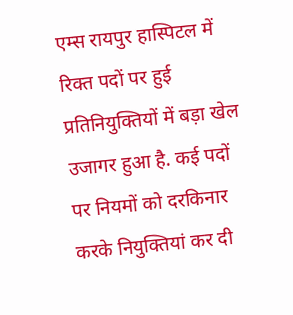एम्स रायपुर हास्पिटल में रिक्त पदों पर हुई प्रतिनियुक्तियों में बड़ा खेल उजागर हुआ है. कई पदों पर नियमों को दरकिनार करके नियुक्तियां कर दी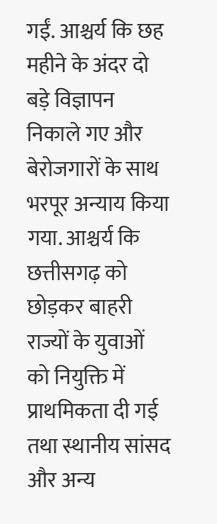गईं. आश्चर्य कि छह महीने के अंदर दो बड़े विज्ञापन निकाले गए और बेरोजगारों के साथ भरपूर अन्याय किया गया. आश्चर्य कि छत्तीसगढ़ को छोड़कर बाहरी राज्यों के युवाओं को नियुक्ति में प्राथमिकता दी गई तथा स्थानीय सांसद और अन्य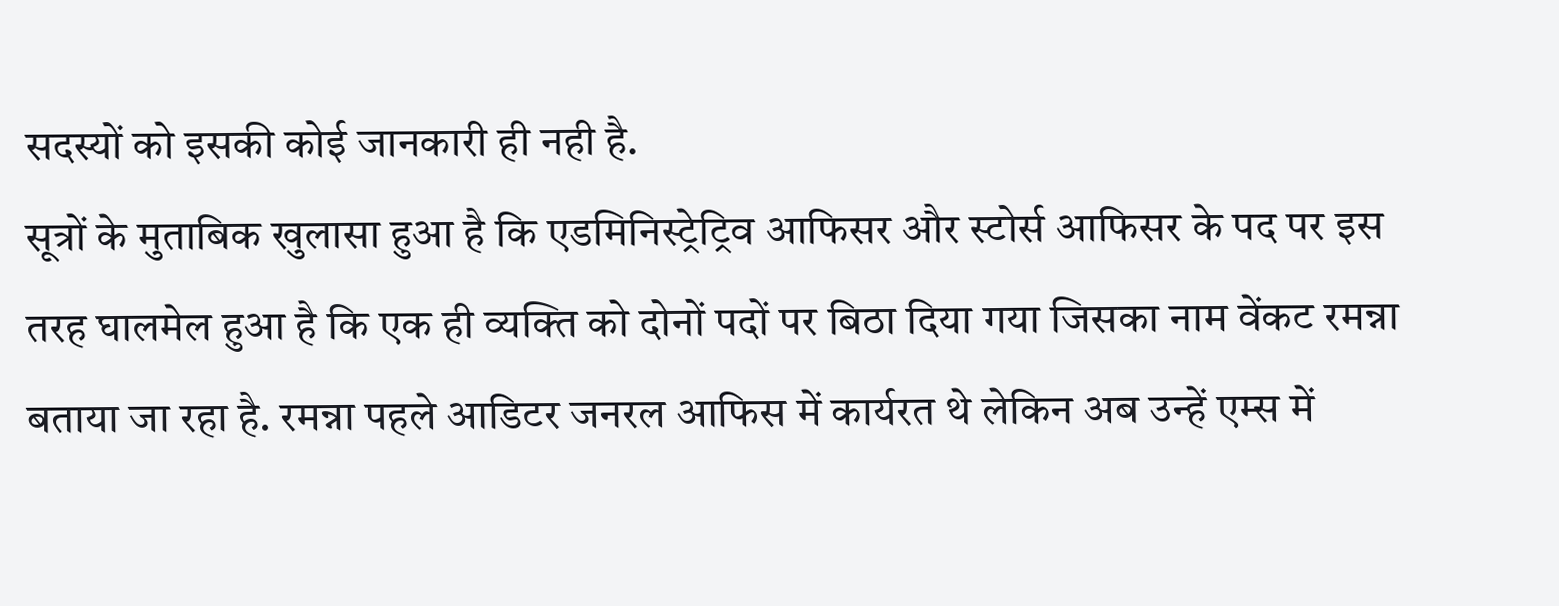सदस्यों को इसकी कोई जानकारी ही नही है.
सूत्रों के मुताबिक खुलासा हुआ है कि एडमिनिस्ट्रेट्रिव आफिसर और स्टोर्स आफिसर के पद पर इस तरह घालमेल हुआ है कि एक ही व्यक्ति को दोनों पदों पर बिठा दिया गया जिसका नाम वेंकट रमन्ना बताया जा रहा है. रमन्ना पहले आडिटर जनरल आफिस में कार्यरत थे लेकिन अब उन्हें एम्स में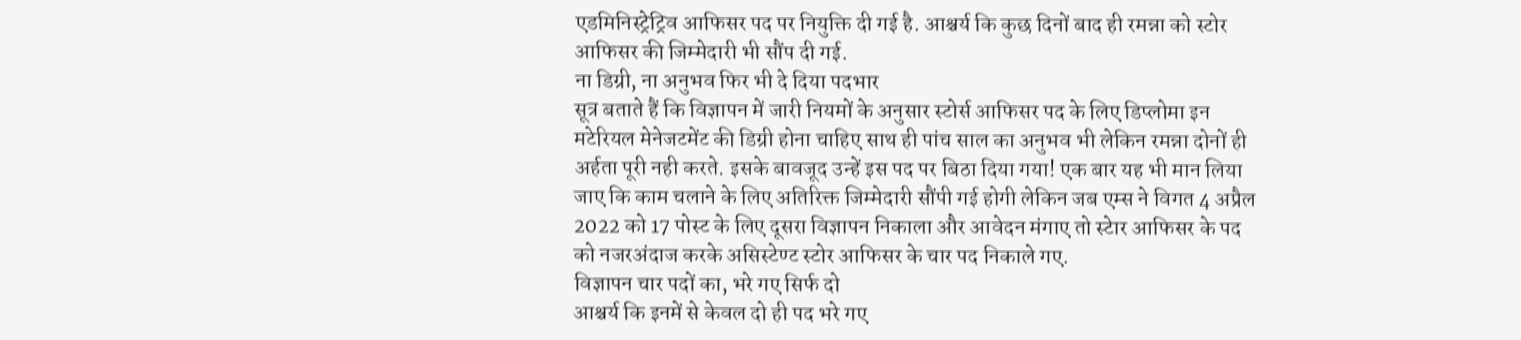एडमिनिस्ट्रेट्रिव आफिसर पद पर नियुक्ति दी गई है. आश्चर्य कि कुछ दिनों बाद ही रमन्ना को स्टोर आफिसर की जिम्मेदारी भी सौंप दी गई.
ना डिग्री, ना अनुभव फिर भी दे दिया पदभार
सूत्र बताते हैं कि विज्ञापन में जारी नियमों के अनुसार स्टोर्स आफिसर पद के लिए डिप्लोमा इन मटेरियल मेनेजटमेंट की डिग्री होना चाहिए साथ ही पांच साल का अनुभव भी लेकिन रमन्ना दोनों ही अर्हता पूरी नही करते. इसके बावजूद उन्हें इस पद पर बिठा दिया गया! एक बार यह भी मान लिया जाए कि काम चलाने के लिए अतिरिक्त जिम्मेदारी सौंपी गई होगी लेकिन जब एम्स ने विगत 4 अप्रैल 2022 को 17 पोस्ट के लिए दूसरा विज्ञापन निकाला और आवेदन मंगाए तो स्टेार आफिसर के पद को नजरअंदाज करके असिस्टेण्ट स्टोर आफिसर के चार पद निकाले गए.
विज्ञापन चार पदों का, भरे गए सिर्फ दो
आश्चर्य कि इनमें से केवल दो ही पद भरे गए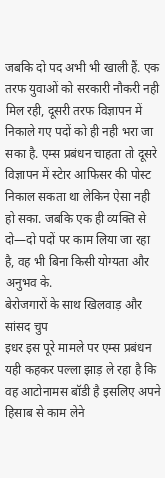जबकि दो पद अभी भी खाली हैं. एक तरफ युवाओं को सरकारी नौकरी नही मिल रही, दूसरी तरफ विज्ञापन में निकाले गए पदों को ही नही भरा जा सका है. एम्स प्रबंधन चाहता तो दूसरे विज्ञापन में स्टेार आफिसर की पोस्ट निकाल सकता था लेकिन ऐसा नही हो सका. जबकि एक ही व्यक्ति से दो—दो पदों पर काम लिया जा रहा है, वह भी बिना किसी योग्यता और अनुभव के.
बेरोजगारों के साथ खिलवाड़ और सांसद चुप
इधर इस पूरे मामले पर एम्स प्रबंधन यही कहकर पल्ला झाड़ ले रहा है कि वह आटोनामस बॉडी है इसलिए अपने हिसाब से काम लेने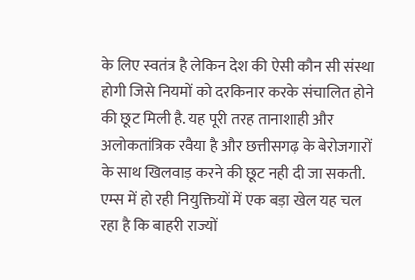के लिए स्वतंत्र है लेकिन देश की ऐसी कौन सी संस्था होगी जिसे नियमों को दरकिनार करके संचालित होने की छूट मिली है. यह पूरी तरह तानाशाही और अलोकतांत्रिक रवैया है और छत्तीसगढ़ के बेरोजगारों के साथ खिलवाड़ करने की छूट नही दी जा सकती. एम्स में हो रही नियुक्तियों में एक बड़ा खेल यह चल रहा है कि बाहरी राज्यों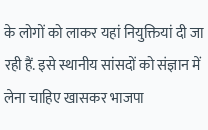के लोगों को लाकर यहां नियुक्तियां दी जा रही हैं. इसे स्थानीय सांसदों को संज्ञान में लेना चाहिए खासकर भाजपा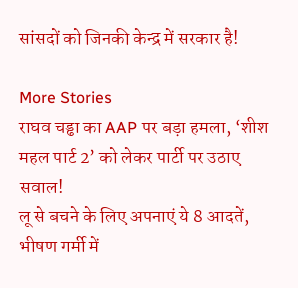सांसदों को जिनकी केन्द्र में सरकार है!

More Stories
राघव चड्ढा का AAP पर बड़ा हमला, ‘शीश महल पार्ट 2’ को लेकर पार्टी पर उठाए सवाल!
लू से बचने के लिए अपनाएं ये 8 आदतें, भीषण गर्मी में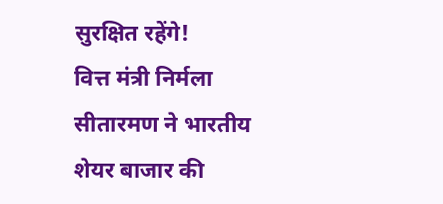सुरक्षित रहेंगे!
वित्त मंत्री निर्मला सीतारमण ने भारतीय शेयर बाजार की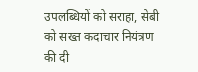उपलब्धियों को सराहा, सेबी को सख्त कदाचार नियंत्रण की दी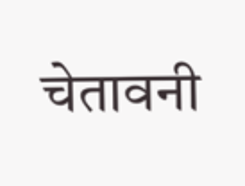चेतावनी